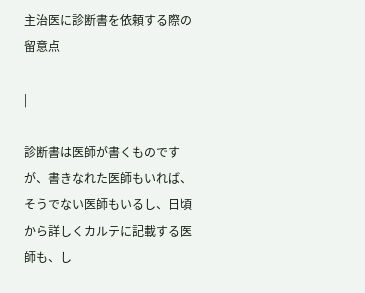主治医に診断書を依頼する際の留意点

|

診断書は医師が書くものですが、書きなれた医師もいれば、そうでない医師もいるし、日頃から詳しくカルテに記載する医師も、し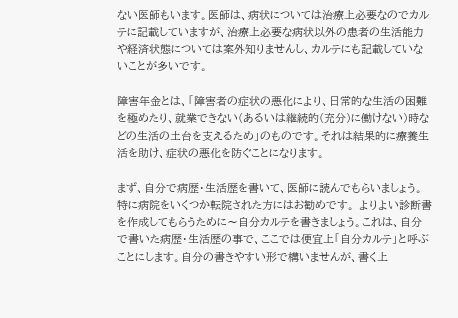ない医師もいます。医師は、病状については治療上必要なのでカルテに記載していますが、治療上必要な病状以外の患者の生活能力や経済状態については案外知りませんし、カルテにも記載していないことが多いです。

障害年金とは、「障害者の症状の悪化により、日常的な生活の困難を極めたり、就業できない(あるいは継続的(充分)に働けない)時などの生活の土台を支えるため」のものです。それは結果的に療養生活を助け、症状の悪化を防ぐことになります。

まず、自分で病歴・生活歴を書いて、医師に読んでもらいましょう。特に病院をいくつか転院された方にはお勧めです。 よりよい診断書を作成してもらうために〜自分カルテを書きましょう。これは、自分で書いた病歴・生活歴の事で、ここでは便宜上「自分カルテ」と呼ぶことにします。自分の書きやすい形で構いませんが、書く上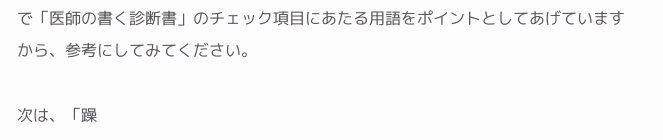で「医師の書く診断書」のチェック項目にあたる用語をポイントとしてあげていますから、参考にしてみてください。

次は、「躁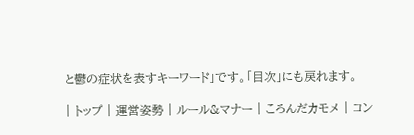と鬱の症状を表すキーワード」です。「目次」にも戻れます。

| トップ | 運営姿勢 | ルール&マナー | ころんだカモメ | コン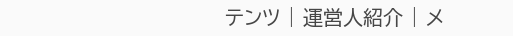テンツ | 運営人紹介 | メ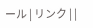ール | リンク | |